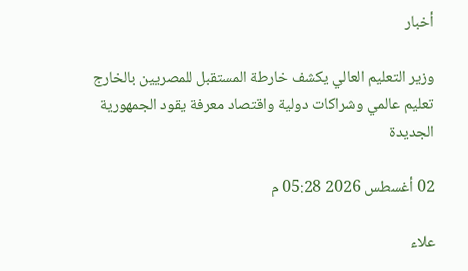أخبار

وزير التعليم العالي يكشف خارطة المستقبل للمصريين بالخارج تعليم عالمي وشراكات دولية واقتصاد معرفة يقود الجمهورية الجديدة

02 أغسطس 2026 05:28 م

علاء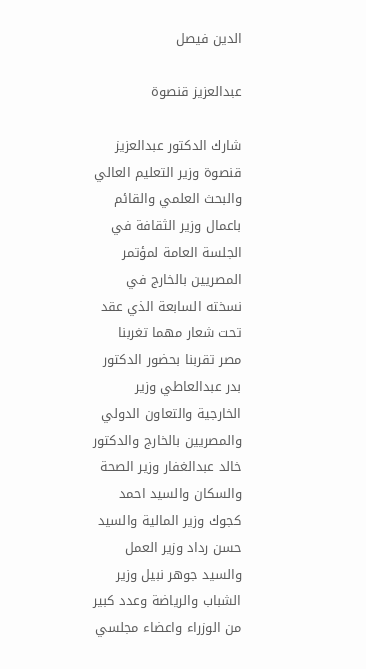الدين فيصل

عبدالعزيز قنصوة

شارك الدكتور عبدالعزيز قنصوة وزير التعليم العالي والبحث العلمي والقائم باعمال وزير الثقافة في الجلسة العامة لمؤتمر المصريين بالخارج في نسخته السابعة الذي عقد تحت شعار مهما تغربنا مصر تقربنا بحضور الدكتور بدر عبدالعاطي وزير الخارجية والتعاون الدولي والمصريين بالخارج والدكتور خالد عبدالغفار وزير الصحة والسكان والسيد احمد كجوك وزير المالية والسيد حسن رداد وزير العمل والسيد جوهر نبيل وزير الشباب والرياضة وعدد كبير من الوزراء واعضاء مجلسي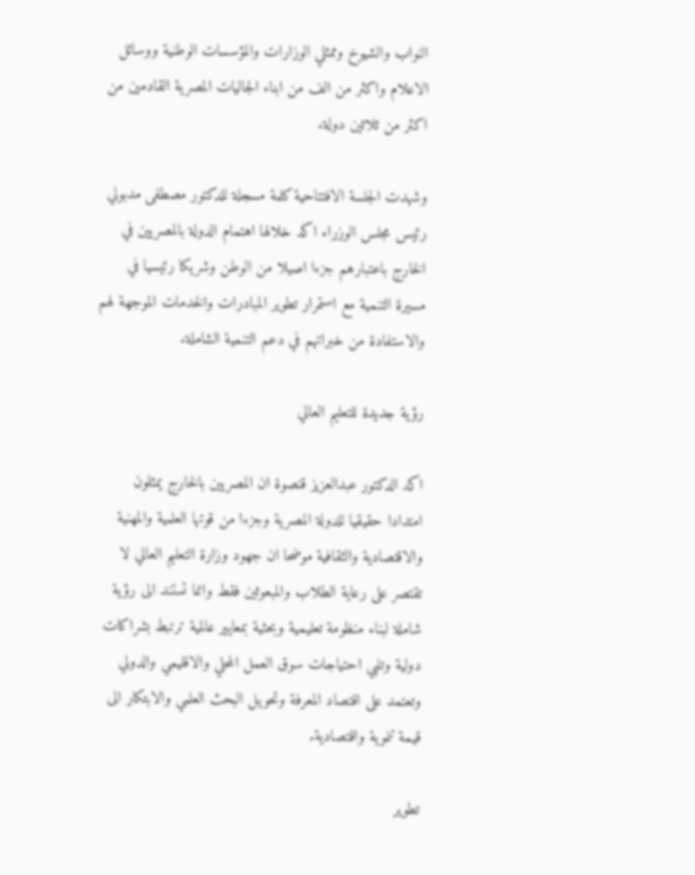النواب والشيوخ وممثلي الوزارات والمؤسسات الوطنية ووسائل الاعلام واكثر من الف من ابناء الجاليات المصرية القادمين من اكثر من ثلاثين دولة.

وشهدت الجلسة الافتتاحية كلمة مسجلة للدكتور مصطفى مدبولي رئيس مجلس الوزراء اكد خلالها اهتمام الدولة بالمصريين في الخارج باعتبارهم جزءا اصيلا من الوطن وشريكا رئيسيا في مسيرة التنمية مع استمرار تطوير المبادرات والخدمات الموجهة لهم والاستفادة من خبراتهم في دعم التنمية الشاملة.

رؤية جديدة للتعليم العالي

اكد الدكتور عبدالعزيز قنصوة ان المصريين بالخارج يمثلون امتدادا حقيقيا للدولة المصرية وجزءا من قوتها العلمية والمهنية والاقتصادية والثقافية موضحا ان جهود وزارة التعليم العالي لا تقتصر على رعاية الطلاب والمبعوثين فقط وانما تستند الى رؤية شاملة لبناء منظومة تعليمية وبحثية بمعايير عالمية ترتبط بشراكات دولية وتلبي احتياجات سوق العمل المحلي والاقليمي والدولي وتعتمد على اقتصاد المعرفة وتحويل البحث العلمي والابتكار الى قيمة تنموية واقتصادية.

تطوير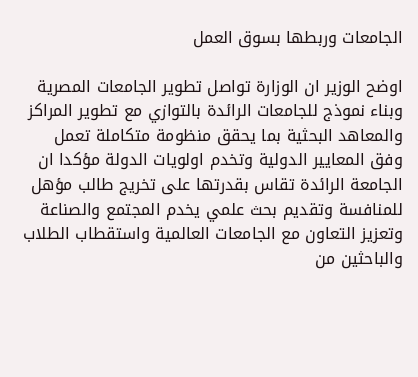الجامعات وربطها بسوق العمل

اوضح الوزير ان الوزارة تواصل تطوير الجامعات المصرية وبناء نموذج للجامعات الرائدة بالتوازي مع تطوير المراكز والمعاهد البحثية بما يحقق منظومة متكاملة تعمل وفق المعايير الدولية وتخدم اولويات الدولة مؤكدا ان الجامعة الرائدة تقاس بقدرتها على تخريج طالب مؤهل للمنافسة وتقديم بحث علمي يخدم المجتمع والصناعة وتعزيز التعاون مع الجامعات العالمية واستقطاب الطلاب والباحثين من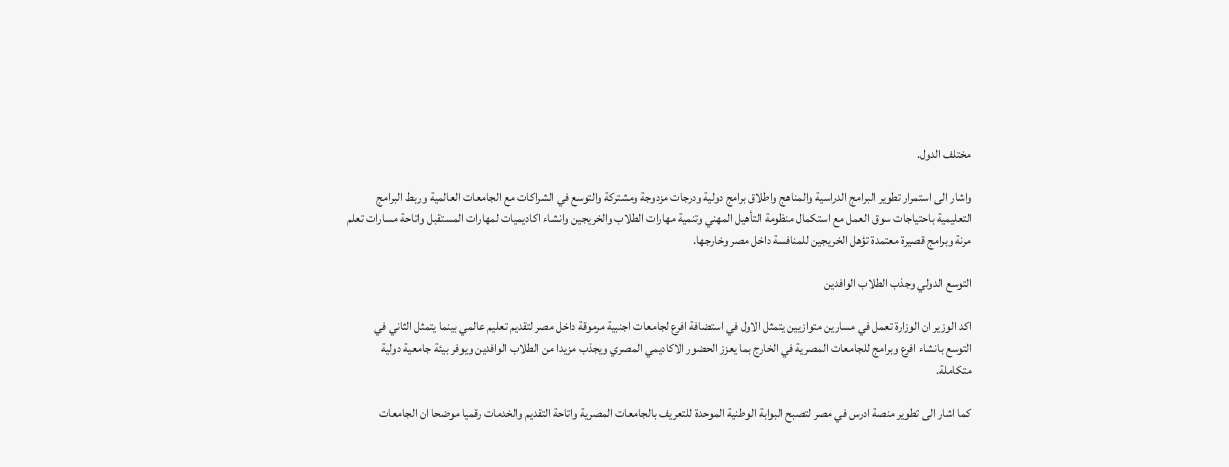مختلف الدول.

واشار الى استمرار تطوير البرامج الدراسية والمناهج واطلاق برامج دولية ودرجات مزدوجة ومشتركة والتوسع في الشراكات مع الجامعات العالمية وربط البرامج التعليمية باحتياجات سوق العمل مع استكمال منظومة التأهيل المهني وتنمية مهارات الطلاب والخريجين وانشاء اكاديميات لمهارات المستقبل واتاحة مسارات تعلم مرنة وبرامج قصيرة معتمدة تؤهل الخريجين للمنافسة داخل مصر وخارجها.

التوسع الدولي وجذب الطلاب الوافدين

اكد الوزير ان الوزارة تعمل في مسارين متوازيين يتمثل الاول في استضافة افرع لجامعات اجنبية مرموقة داخل مصر لتقديم تعليم عالمي بينما يتمثل الثاني في التوسع بانشاء افرع وبرامج للجامعات المصرية في الخارج بما يعزز الحضور الاكاديمي المصري ويجذب مزيدا من الطلاب الوافدين ويوفر بيئة جامعية دولية متكاملة.

كما اشار الى تطوير منصة ادرس في مصر لتصبح البوابة الوطنية الموحدة للتعريف بالجامعات المصرية واتاحة التقديم والخدمات رقميا موضحا ان الجامعات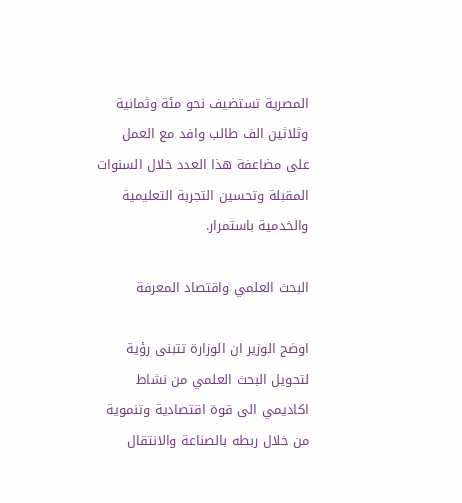المصرية تستضيف نحو مئة وثمانية وثلاثين الف طالب وافد مع العمل على مضاعفة هذا العدد خلال السنوات المقبلة وتحسين التجربة التعليمية والخدمية باستمرار.

البحث العلمي واقتصاد المعرفة

اوضح الوزير ان الوزارة تتبنى رؤية لتحويل البحث العلمي من نشاط اكاديمي الى قوة اقتصادية وتنموية من خلال ربطه بالصناعة والانتقال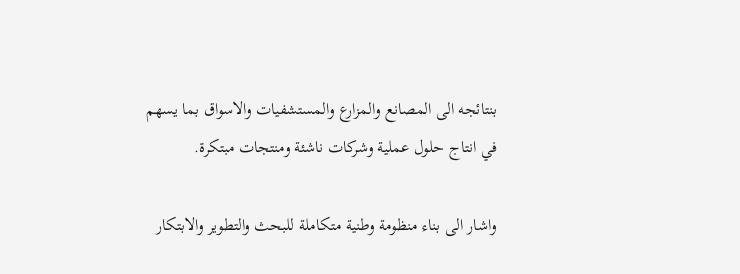بنتائجه الى المصانع والمزارع والمستشفيات والاسواق بما يسهم في انتاج حلول عملية وشركات ناشئة ومنتجات مبتكرة.

واشار الى بناء منظومة وطنية متكاملة للبحث والتطوير والابتكار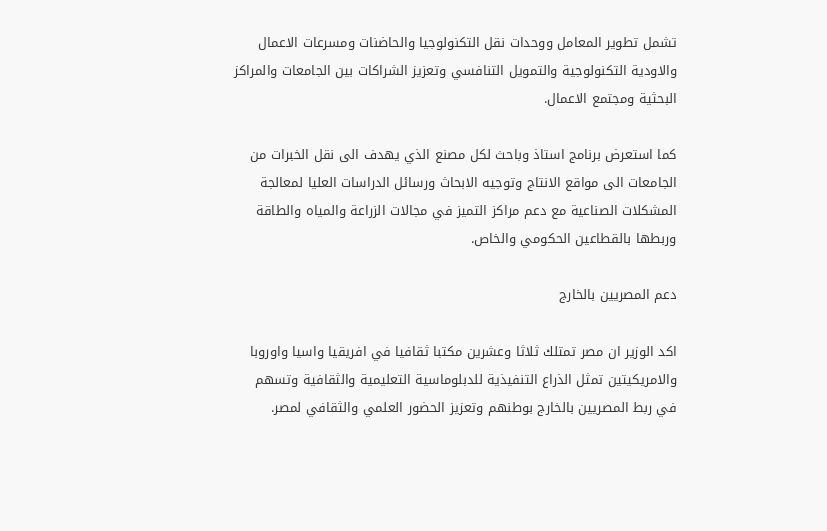تشمل تطوير المعامل ووحدات نقل التكنولوجيا والحاضنات ومسرعات الاعمال والاودية التكنولوجية والتمويل التنافسي وتعزيز الشراكات بين الجامعات والمراكز البحثية ومجتمع الاعمال.

كما استعرض برنامج استاذ وباحث لكل مصنع الذي يهدف الى نقل الخبرات من الجامعات الى مواقع الانتاج وتوجيه الابحاث ورسائل الدراسات العليا لمعالجة المشكلات الصناعية مع دعم مراكز التميز في مجالات الزراعة والمياه والطاقة وربطها بالقطاعين الحكومي والخاص.

دعم المصريين بالخارج

اكد الوزير ان مصر تمتلك ثلاثا وعشرين مكتبا ثقافيا في افريقيا واسيا واوروبا والامريكيتين تمثل الذراع التنفيذية للدبلوماسية التعليمية والثقافية وتسهم في ربط المصريين بالخارج بوطنهم وتعزيز الحضور العلمي والثقافي لمصر.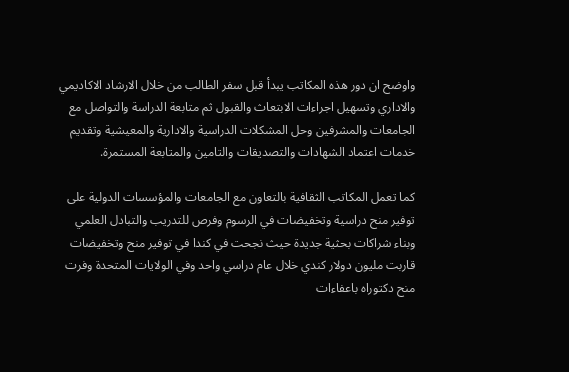واوضح ان دور هذه المكاتب يبدأ قبل سفر الطالب من خلال الارشاد الاكاديمي والاداري وتسهيل اجراءات الابتعاث والقبول ثم متابعة الدراسة والتواصل مع الجامعات والمشرفين وحل المشكلات الدراسية والادارية والمعيشية وتقديم خدمات اعتماد الشهادات والتصديقات والتامين والمتابعة المستمرة.

كما تعمل المكاتب الثقافية بالتعاون مع الجامعات والمؤسسات الدولية على توفير منح دراسية وتخفيضات في الرسوم وفرص للتدريب والتبادل العلمي وبناء شراكات بحثية جديدة حيث نجحت في كندا في توفير منح وتخفيضات قاربت مليون دولار كندي خلال عام دراسي واحد وفي الولايات المتحدة وفرت منح دكتوراه باعفاءات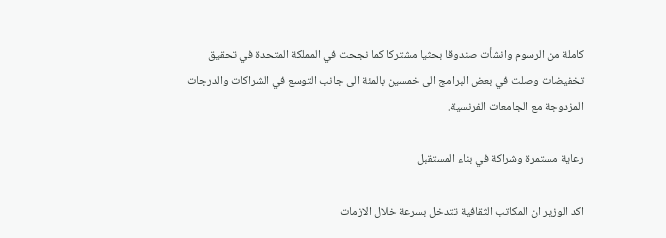كاملة من الرسوم وانشأت صندوقا بحثيا مشتركا كما نجحت في المملكة المتحدة في تحقيق تخفيضات وصلت في بعض البرامج الى خمسين بالمئة الى جانب التوسع في الشراكات والدرجات المزدوجة مع الجامعات الفرنسية.

رعاية مستمرة وشراكة في بناء المستقبل

اكد الوزير ان المكاتب الثقافية تتدخل بسرعة خلال الازمات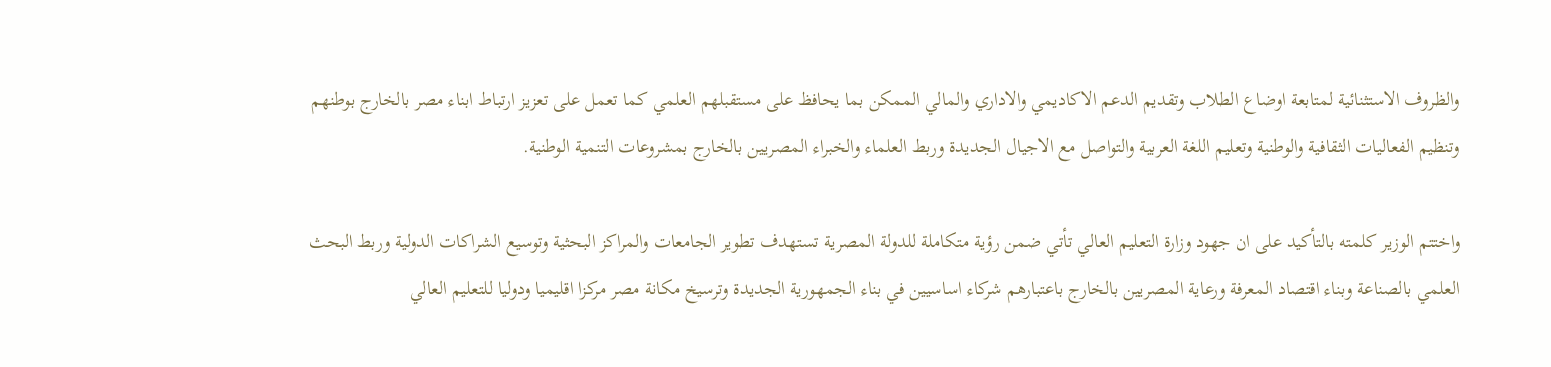والظروف الاستثنائية لمتابعة اوضاع الطلاب وتقديم الدعم الاكاديمي والاداري والمالي الممكن بما يحافظ على مستقبلهم العلمي كما تعمل على تعزيز ارتباط ابناء مصر بالخارج بوطنهم وتنظيم الفعاليات الثقافية والوطنية وتعليم اللغة العربية والتواصل مع الاجيال الجديدة وربط العلماء والخبراء المصريين بالخارج بمشروعات التنمية الوطنية.

واختتم الوزير كلمته بالتأكيد على ان جهود وزارة التعليم العالي تأتي ضمن رؤية متكاملة للدولة المصرية تستهدف تطوير الجامعات والمراكز البحثية وتوسيع الشراكات الدولية وربط البحث العلمي بالصناعة وبناء اقتصاد المعرفة ورعاية المصريين بالخارج باعتبارهم شركاء اساسيين في بناء الجمهورية الجديدة وترسيخ مكانة مصر مركزا اقليميا ودوليا للتعليم العالي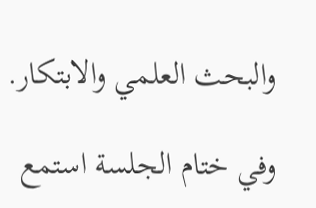والبحث العلمي والابتكار.

وفي ختام الجلسة استمع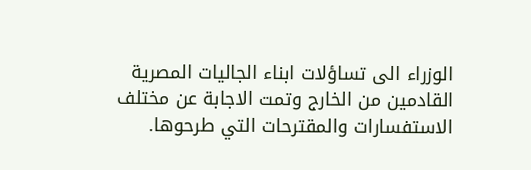الوزراء الى تساؤلات ابناء الجاليات المصرية القادمين من الخارج وتمت الاجابة عن مختلف الاستفسارات والمقترحات التي طرحوها.